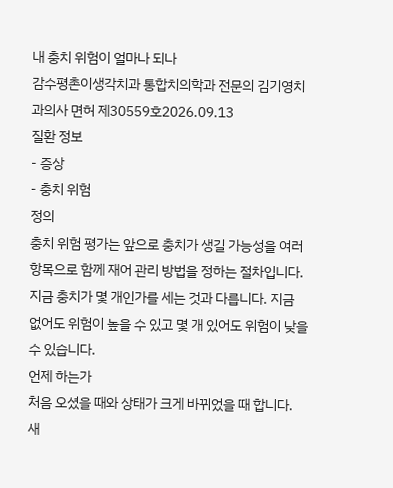내 충치 위험이 얼마나 되나
감수평촌이생각치과 통합치의학과 전문의 김기영치과의사 면허 제30559호2026.09.13
질환 정보
- 증상
- 충치 위험
정의
충치 위험 평가는 앞으로 충치가 생길 가능성을 여러 항목으로 함께 재어 관리 방법을 정하는 절차입니다. 지금 충치가 몇 개인가를 세는 것과 다릅니다. 지금 없어도 위험이 높을 수 있고 몇 개 있어도 위험이 낮을 수 있습니다.
언제 하는가
처음 오셨을 때와 상태가 크게 바뀌었을 때 합니다.
새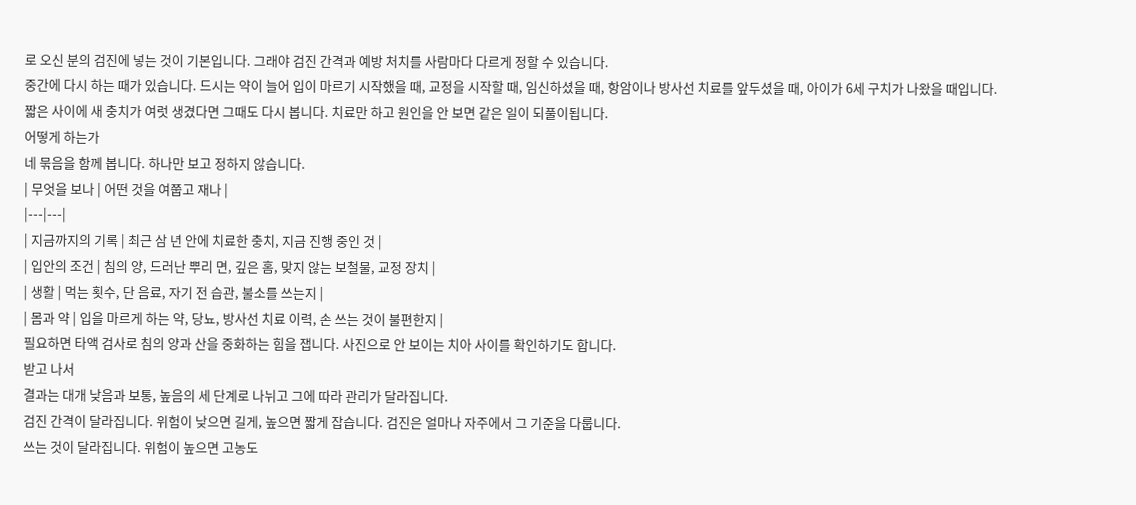로 오신 분의 검진에 넣는 것이 기본입니다. 그래야 검진 간격과 예방 처치를 사람마다 다르게 정할 수 있습니다.
중간에 다시 하는 때가 있습니다. 드시는 약이 늘어 입이 마르기 시작했을 때, 교정을 시작할 때, 임신하셨을 때, 항암이나 방사선 치료를 앞두셨을 때, 아이가 6세 구치가 나왔을 때입니다.
짧은 사이에 새 충치가 여럿 생겼다면 그때도 다시 봅니다. 치료만 하고 원인을 안 보면 같은 일이 되풀이됩니다.
어떻게 하는가
네 묶음을 함께 봅니다. 하나만 보고 정하지 않습니다.
| 무엇을 보나 | 어떤 것을 여쭙고 재나 |
|---|---|
| 지금까지의 기록 | 최근 삼 년 안에 치료한 충치, 지금 진행 중인 것 |
| 입안의 조건 | 침의 양, 드러난 뿌리 면, 깊은 홈, 맞지 않는 보철물, 교정 장치 |
| 생활 | 먹는 횟수, 단 음료, 자기 전 습관, 불소를 쓰는지 |
| 몸과 약 | 입을 마르게 하는 약, 당뇨, 방사선 치료 이력, 손 쓰는 것이 불편한지 |
필요하면 타액 검사로 침의 양과 산을 중화하는 힘을 잽니다. 사진으로 안 보이는 치아 사이를 확인하기도 합니다.
받고 나서
결과는 대개 낮음과 보통, 높음의 세 단계로 나뉘고 그에 따라 관리가 달라집니다.
검진 간격이 달라집니다. 위험이 낮으면 길게, 높으면 짧게 잡습니다. 검진은 얼마나 자주에서 그 기준을 다룹니다.
쓰는 것이 달라집니다. 위험이 높으면 고농도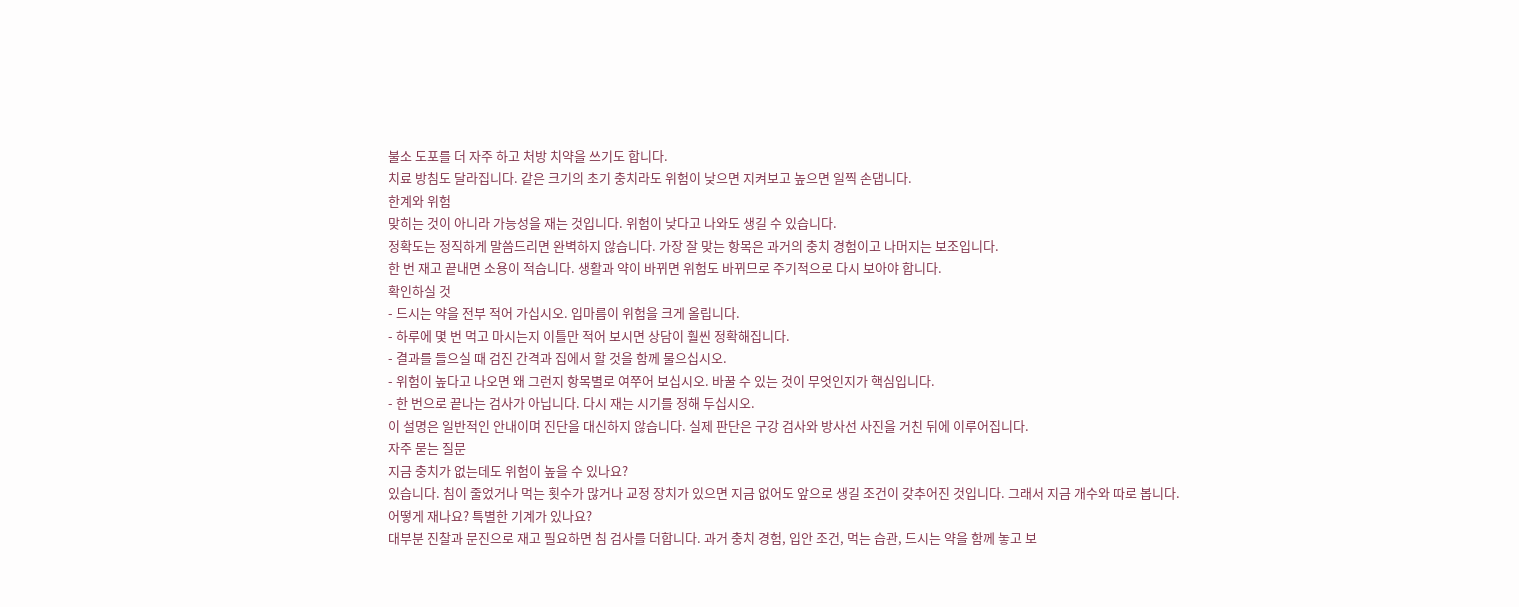불소 도포를 더 자주 하고 처방 치약을 쓰기도 합니다.
치료 방침도 달라집니다. 같은 크기의 초기 충치라도 위험이 낮으면 지켜보고 높으면 일찍 손댑니다.
한계와 위험
맞히는 것이 아니라 가능성을 재는 것입니다. 위험이 낮다고 나와도 생길 수 있습니다.
정확도는 정직하게 말씀드리면 완벽하지 않습니다. 가장 잘 맞는 항목은 과거의 충치 경험이고 나머지는 보조입니다.
한 번 재고 끝내면 소용이 적습니다. 생활과 약이 바뀌면 위험도 바뀌므로 주기적으로 다시 보아야 합니다.
확인하실 것
- 드시는 약을 전부 적어 가십시오. 입마름이 위험을 크게 올립니다.
- 하루에 몇 번 먹고 마시는지 이틀만 적어 보시면 상담이 훨씬 정확해집니다.
- 결과를 들으실 때 검진 간격과 집에서 할 것을 함께 물으십시오.
- 위험이 높다고 나오면 왜 그런지 항목별로 여쭈어 보십시오. 바꿀 수 있는 것이 무엇인지가 핵심입니다.
- 한 번으로 끝나는 검사가 아닙니다. 다시 재는 시기를 정해 두십시오.
이 설명은 일반적인 안내이며 진단을 대신하지 않습니다. 실제 판단은 구강 검사와 방사선 사진을 거친 뒤에 이루어집니다.
자주 묻는 질문
지금 충치가 없는데도 위험이 높을 수 있나요?
있습니다. 침이 줄었거나 먹는 횟수가 많거나 교정 장치가 있으면 지금 없어도 앞으로 생길 조건이 갖추어진 것입니다. 그래서 지금 개수와 따로 봅니다.
어떻게 재나요? 특별한 기계가 있나요?
대부분 진찰과 문진으로 재고 필요하면 침 검사를 더합니다. 과거 충치 경험, 입안 조건, 먹는 습관, 드시는 약을 함께 놓고 보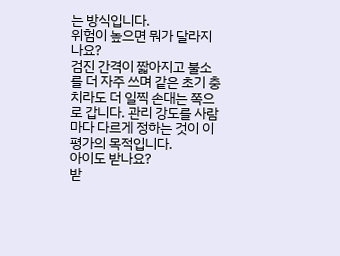는 방식입니다.
위험이 높으면 뭐가 달라지나요?
검진 간격이 짧아지고 불소를 더 자주 쓰며 같은 초기 충치라도 더 일찍 손대는 쪽으로 갑니다. 관리 강도를 사람마다 다르게 정하는 것이 이 평가의 목적입니다.
아이도 받나요?
받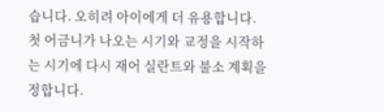습니다. 오히려 아이에게 더 유용합니다. 첫 어금니가 나오는 시기와 교정을 시작하는 시기에 다시 재어 실란트와 불소 계획을 정합니다.